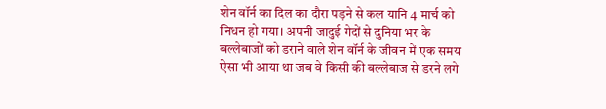शेन वॉर्न का दिल का दौरा पड़ने से कल यानि 4 मार्च को निधन हो गया। अपनी जादुई गेदों से दुनिया भर के बल्लेबाजों को डराने वाले शेन वॉर्न के जीवन में एक समय ऐसा भी आया था जब वे किसी की बल्लेबाज से डरने लगे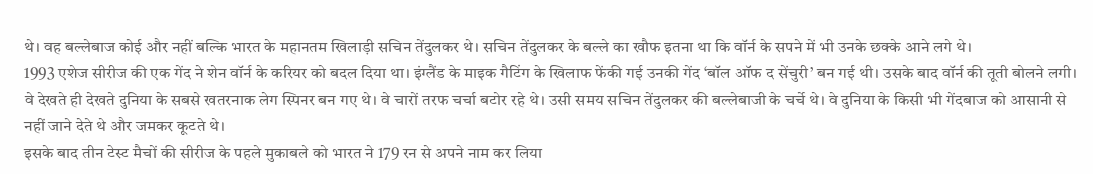थे। वह बल्लेबाज कोई और नहीं बल्कि भारत के महानतम खिलाड़ी सचिन तेंदुलकर थे। सचिन तेंदुलकर के बल्ले का खौफ इतना था कि वॉर्न के सपने में भी उनके छक्के आने लगे थे।
1993 एशेज सीरीज की एक गेंद ने शेन वॉर्न के करियर को बदल दिया था। इंग्लैंड के माइक गैटिंग के खिलाफ फेंकी गई उनकी गेंद ‘बॉल ऑफ द सेंचुरी’ बन गई थी। उसके बाद वॉर्न की तूती बोलने लगी। वे देखते ही देखते दुनिया के सबसे खतरनाक लेग स्पिनर बन गए थे। वे चारों तरफ चर्चा बटोर रहे थे। उसी समय सचिन तेंदुलकर की बल्लेबाजी के चर्चे थे। वे दुनिया के किसी भी गेंदबाज को आसानी से नहीं जाने देते थे और जमकर कूटते थे।
इसके बाद तीन टेस्ट मैचों की सीरीज के पहले मुकाबले को भारत ने 179 रन से अपने नाम कर लिया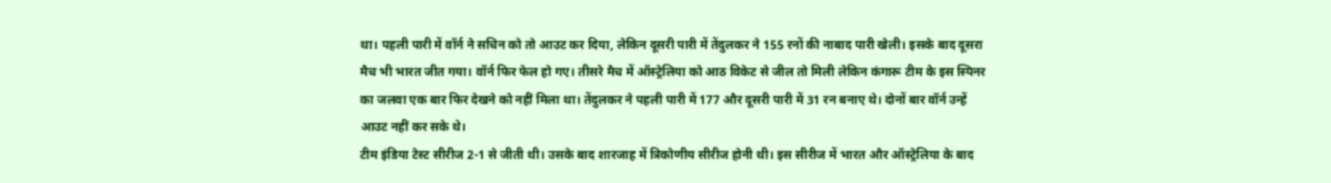था। पहली पारी में वॉर्न ने सचिन को तो आउट कर दिया, लेकिन दूसरी पारी में तेंदुलकर ने 155 रनों की नाबाद पारी खेली। इसके बाद दूसरा मैच भी भारत जीत गया। वॉर्न फिर फेल हो गए। तीसरे मैच में ऑस्ट्रेलिया को आठ विकेट से जील तो मिली लेकिन कंगारू टीम के इस स्पिनर का जलवा एक बार फिर देखने को नहीं मिला था। तेंदुलकर ने पहली पारी में 177 और दूसरी पारी में 31 रन बनाए थे। दोनों बार वॉर्न उन्हें आउट नहीं कर सके थे।
टीम इंडिया टेस्ट सीरीज 2-1 से जीती थी। उसके बाद शारजाह में त्रिकोणीय सीरीज होनी थी। इस सीरीज में भारत और ऑस्ट्रेलिया के बाद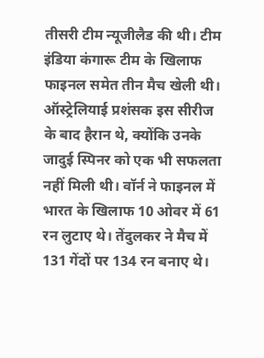तीसरी टीम न्यूजीलैड की थी। टीम इंडिया कंगारू टीम के खिलाफ फाइनल समेत तीन मैच खेली थी। ऑस्ट्रेलियाई प्रशंसक इस सीरीज के बाद हैरान थे, क्योंकि उनके जादुई स्पिनर को एक भी सफलता नहीं मिली थी। वॉर्न ने फाइनल में भारत के खिलाफ 10 ओवर में 61 रन लुटाए थे। तेंदुलकर ने मैच में 131 गेंदों पर 134 रन बनाए थे।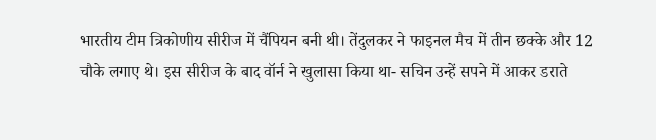भारतीय टीम त्रिकोणीय सीरीज में चैंपियन बनी थी। तेंदुलकर ने फाइनल मैच में तीन छक्के और 12 चौके लगाए थे। इस सीरीज के बाद वॉर्न ने खुलासा किया था- सचिन उन्हें सपने में आकर डराते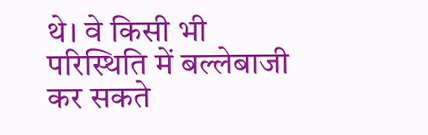थे। वे किसी भी परिस्थिति में बल्लेबाजी कर सकते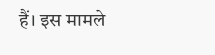हैं। इस मामले